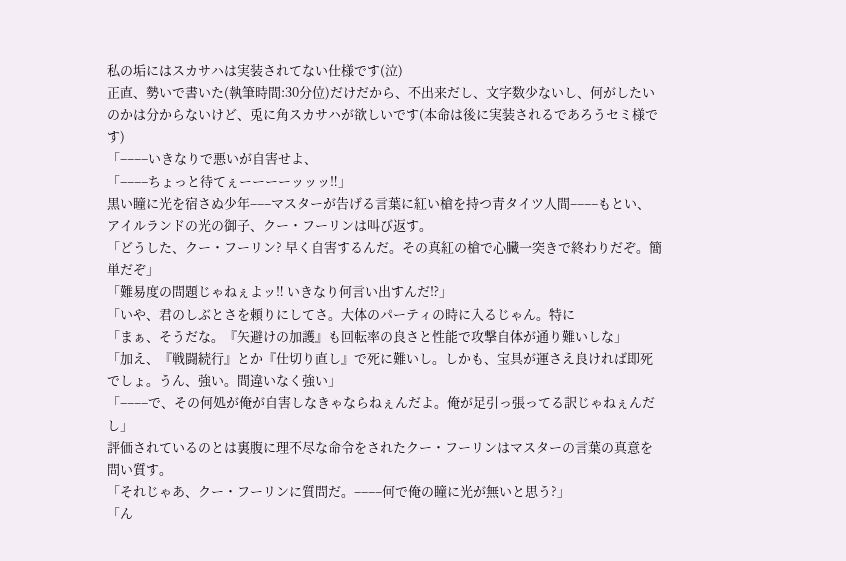私の垢にはスカサハは実装されてない仕様です(泣)
正直、勢いで書いた(執筆時間:30分位)だけだから、不出来だし、文字数少ないし、何がしたいのかは分からないけど、兎に角スカサハが欲しいです(本命は後に実装されるであろうセミ様です)
「––––いきなりで悪いが自害せよ、
「––––ちょっと待てぇーーーーッッッ‼」
黒い瞳に光を宿さぬ少年–––マスターが告げる言葉に紅い槍を持つ青タイツ人間––––もとい、アイルランドの光の御子、クー・フーリンは叫び返す。
「どうした、クー・フーリン? 早く自害するんだ。その真紅の槍で心臓一突きで終わりだぞ。簡単だぞ」
「難易度の問題じゃねぇよッ‼ いきなり何言い出すんだ⁉」
「いや、君のしぶとさを頼りにしてさ。大体のパーティの時に入るじゃん。特に
「まぁ、そうだな。『矢避けの加護』も回転率の良さと性能で攻撃自体が通り難いしな」
「加え、『戦闘続行』とか『仕切り直し』で死に難いし。しかも、宝具が運さえ良ければ即死でしょ。うん、強い。間違いなく強い」
「––––で、その何処が俺が自害しなきゃならねぇんだよ。俺が足引っ張ってる訳じゃねぇんだし」
評価されているのとは裏腹に理不尽な命令をされたクー・フーリンはマスターの言葉の真意を問い質す。
「それじゃあ、クー・フーリンに質問だ。––––何で俺の瞳に光が無いと思う?」
「ん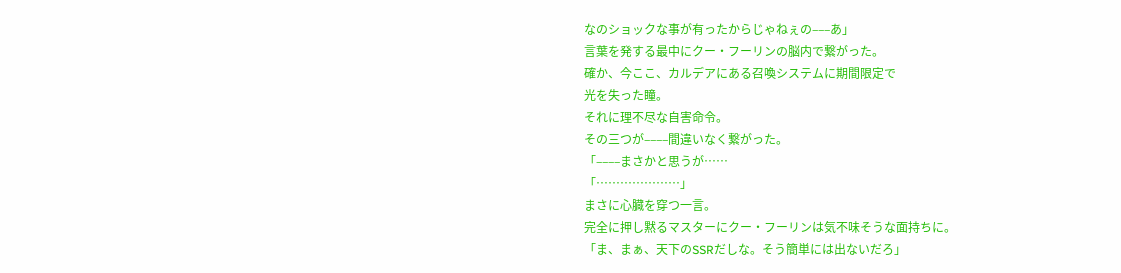なのショックな事が有ったからじゃねぇの–––あ」
言葉を発する最中にクー・フーリンの脳内で繋がった。
確か、今ここ、カルデアにある召喚システムに期間限定で
光を失った瞳。
それに理不尽な自害命令。
その三つが––––間違いなく繋がった。
「––––まさかと思うが……
「…………………」
まさに心臓を穿つ一言。
完全に押し黙るマスターにクー・フーリンは気不味そうな面持ちに。
「ま、まぁ、天下のSSRだしな。そう簡単には出ないだろ」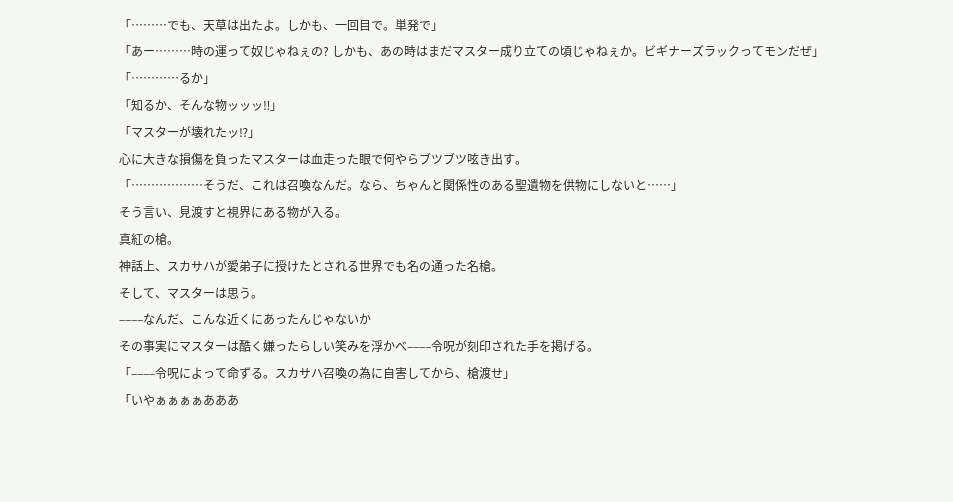「………でも、天草は出たよ。しかも、一回目で。単発で」
「あー………時の運って奴じゃねぇの? しかも、あの時はまだマスター成り立ての頃じゃねぇか。ビギナーズラックってモンだぜ」
「…………るか」
「知るか、そんな物ッッッ‼」
「マスターが壊れたッ⁉」
心に大きな損傷を負ったマスターは血走った眼で何やらブツブツ呟き出す。
「………………そうだ、これは召喚なんだ。なら、ちゃんと関係性のある聖遺物を供物にしないと……」
そう言い、見渡すと視界にある物が入る。
真紅の槍。
神話上、スカサハが愛弟子に授けたとされる世界でも名の通った名槍。
そして、マスターは思う。
––––なんだ、こんな近くにあったんじゃないか
その事実にマスターは酷く嫌ったらしい笑みを浮かべ––––令呪が刻印された手を掲げる。
「––––令呪によって命ずる。スカサハ召喚の為に自害してから、槍渡せ」
「いやぁぁぁぁあああ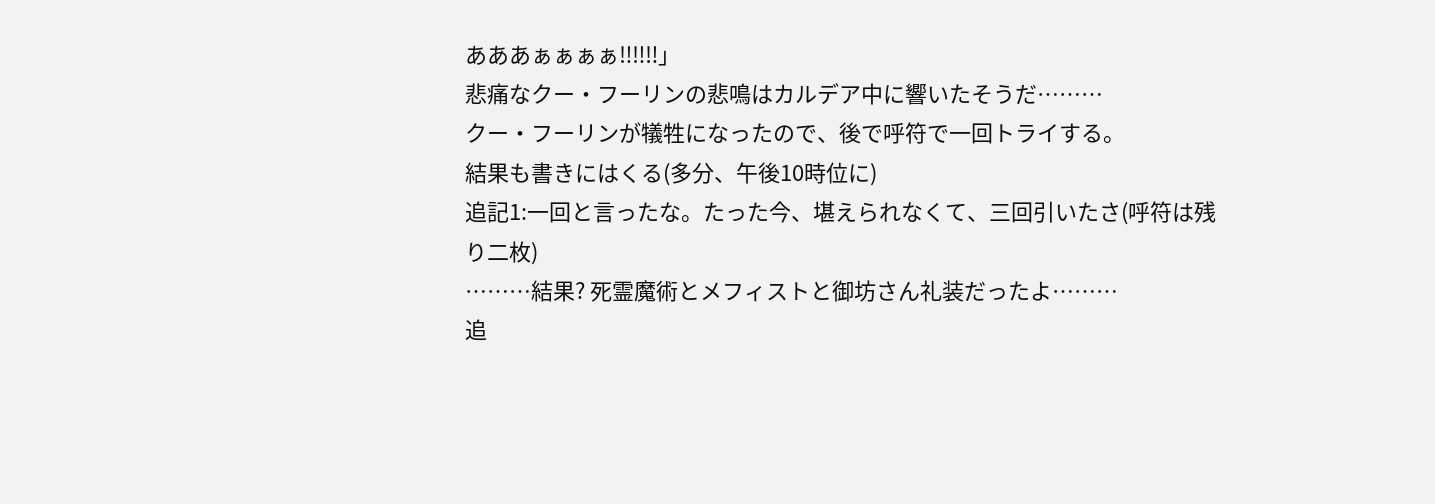あああぁぁぁぁ‼‼‼」
悲痛なクー・フーリンの悲鳴はカルデア中に響いたそうだ………
クー・フーリンが犠牲になったので、後で呼符で一回トライする。
結果も書きにはくる(多分、午後10時位に)
追記1:一回と言ったな。たった今、堪えられなくて、三回引いたさ(呼符は残り二枚)
………結果? 死霊魔術とメフィストと御坊さん礼装だったよ………
追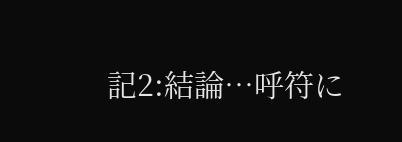記2:結論…呼符に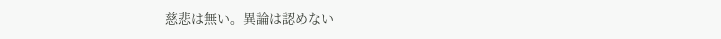慈悲は無い。異論は認めない